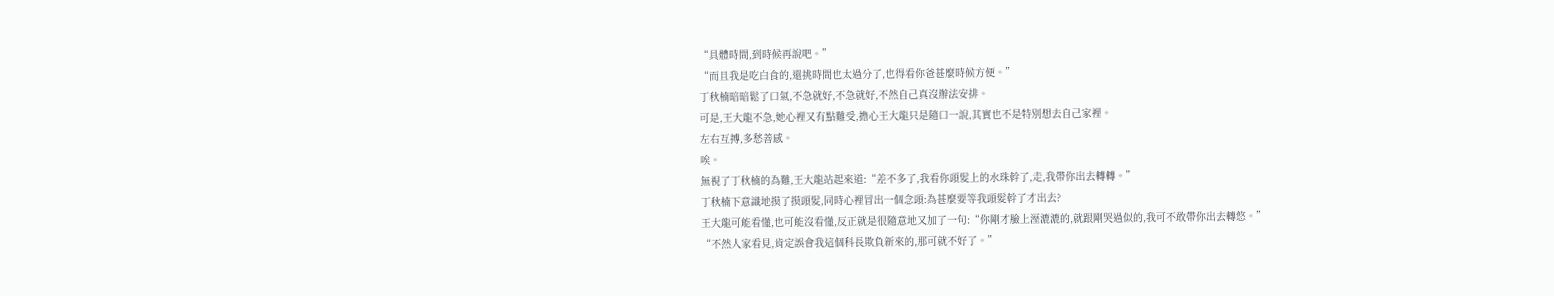“具體時間,到時候再說吧。”
“而且我是吃白食的,還挑時間也太過分了,也得看你爸甚麼時候方便。”
丁秋楠暗暗鬆了口氣,不急就好,不急就好,不然自己真沒辦法安排。
可是,王大龍不急,她心裡又有點難受,擔心王大龍只是隨口一說,其實也不是特別想去自己家裡。
左右互搏,多愁善感。
唉。
無視了丁秋楠的為難,王大龍站起來道:“差不多了,我看你頭髮上的水珠幹了,走,我帶你出去轉轉。”
丁秋楠下意識地摸了摸頭髮,同時心裡冒出一個念頭:為甚麼要等我頭髮幹了才出去?
王大龍可能看懂,也可能沒看懂,反正就是很隨意地又加了一句:“你剛才臉上溼漉漉的,就跟剛哭過似的,我可不敢帶你出去轉悠。”
“不然人家看見,肯定誤會我這個科長欺負新來的,那可就不好了。”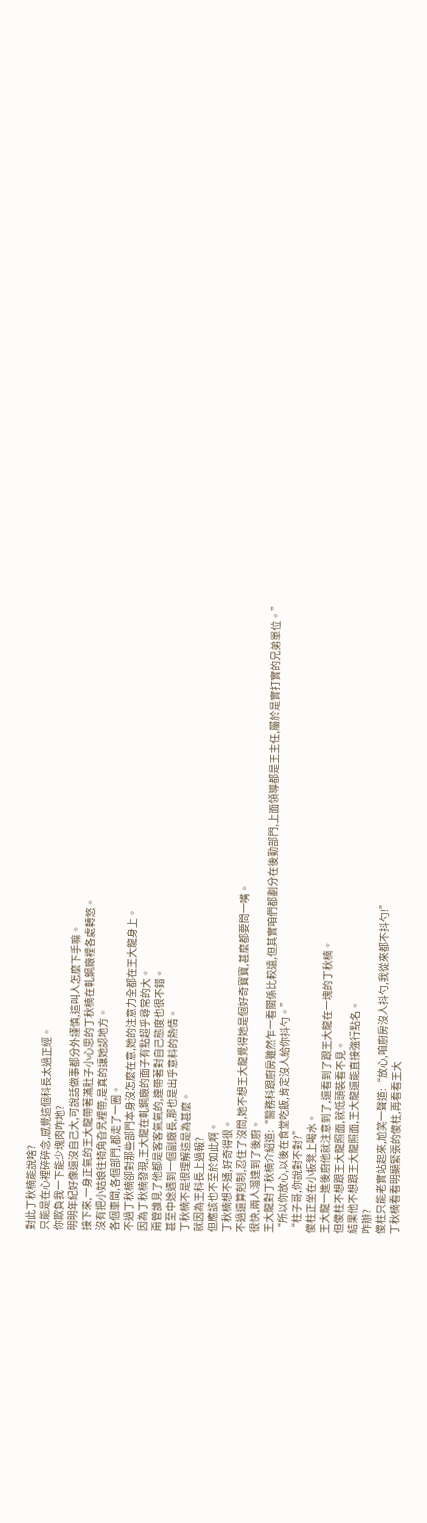對此丁秋楠能說啥?
只能是在心裡碎碎念,感覺這個科長太過正經。
你欺負我一下能少塊肉咋地?
明明年紀好像還沒自己大,可說話做事都分外謹慎,這叫人怎麼下手嘛。
接下來,一身正氣的王大龍帶著滿肚子小心思的丁秋楠在軋鋼廠裡各處轉悠。
沒有把小姑娘往犄角旮旯裡帶,是真的讓她認地方。
各個車間,各個部門,都走了一圈。
不過丁秋楠卻對那些部門本身沒怎麼在意,她的注意力全都在王大龍身上。
因為丁秋楠發現,王大龍在軋鋼廠的面子有點超乎尋常的大。
甭管誰見了他都是客客氣氣的,連帶著對自己態度也很不錯。
甚至中途遇到一個副廠長,那也是出乎意料的熱情。
丁秋楠不是很理解這是為甚麼。
就因為王科長上過報?
但應該也不至於如此啊。
丁秋楠想不通,好奇得很。
不過還算剋制,忍住了沒問,她不想王大龍覺得她是個好奇寶寶,甚麼都要問一嘴。
很快,兩人溜達到了後廚。
王大龍對丁秋楠介紹道:“醫務科跟廚房雖然乍一看關係比較遠,但其實咱們都劃分在後勤部門,上面領導都是王主任,屬於是實打實的兄弟單位。”
“所以你放心,以後在食堂吃飯,肯定沒人給你抖勺。”
“柱子哥,你說對不對?”
傻柱正坐在小板凳上喝水。
王大龍一進後廚他就注意到了,還看到了跟王大龍在一塊的丁秋楠。
但傻柱不想跟王大龍照面,就低頭裝看不見。
結果他不想跟王大龍照面,王大龍還能直接強行點名。
咋辦?
傻柱只能老實站起來,尬笑一聲道:“放心,咱廚房沒人抖勺,我從來都不抖勺!”
丁秋楠看看明顯緊張的傻柱,再看看王大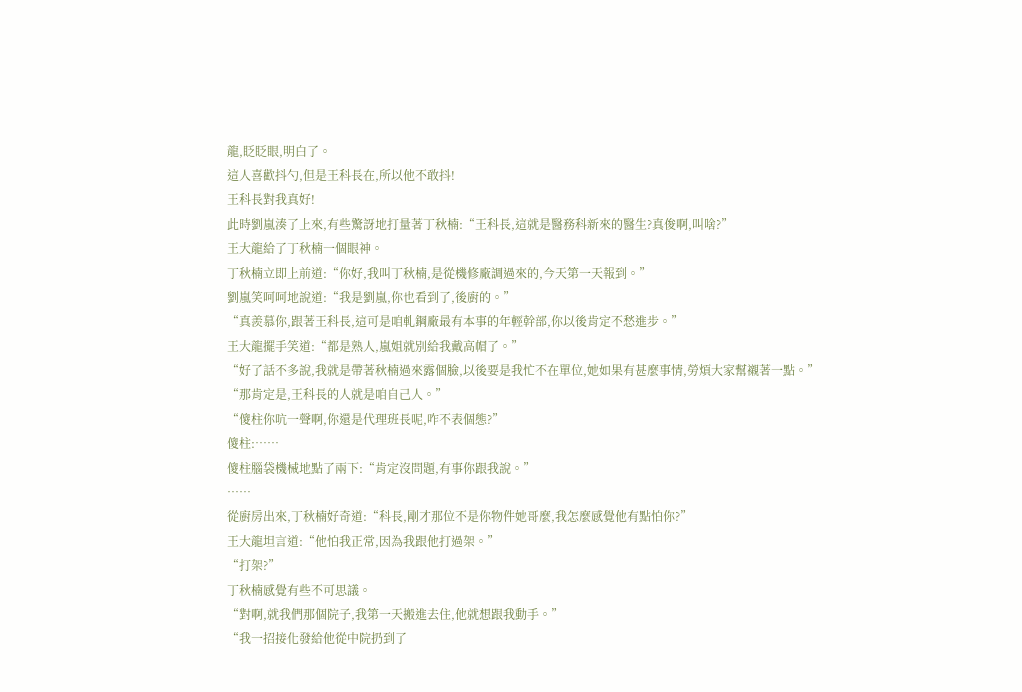龍,眨眨眼,明白了。
這人喜歡抖勺,但是王科長在,所以他不敢抖!
王科長對我真好!
此時劉嵐湊了上來,有些驚訝地打量著丁秋楠:“王科長,這就是醫務科新來的醫生?真俊啊,叫啥?”
王大龍給了丁秋楠一個眼神。
丁秋楠立即上前道:“你好,我叫丁秋楠,是從機修廠調過來的,今天第一天報到。”
劉嵐笑呵呵地說道:“我是劉嵐,你也看到了,後廚的。”
“真羨慕你,跟著王科長,這可是咱軋鋼廠最有本事的年輕幹部,你以後肯定不愁進步。”
王大龍擺手笑道:“都是熟人,嵐姐就別給我戴高帽了。”
“好了話不多說,我就是帶著秋楠過來露個臉,以後要是我忙不在單位,她如果有甚麼事情,勞煩大家幫襯著一點。”
“那肯定是,王科長的人就是咱自己人。”
“傻柱你吭一聲啊,你還是代理班長呢,咋不表個態?”
傻柱:……
傻柱腦袋機械地點了兩下:“肯定沒問題,有事你跟我說。”
……
從廚房出來,丁秋楠好奇道:“科長,剛才那位不是你物件她哥麼,我怎麼感覺他有點怕你?”
王大龍坦言道:“他怕我正常,因為我跟他打過架。”
“打架?”
丁秋楠感覺有些不可思議。
“對啊,就我們那個院子,我第一天搬進去住,他就想跟我動手。”
“我一招接化發給他從中院扔到了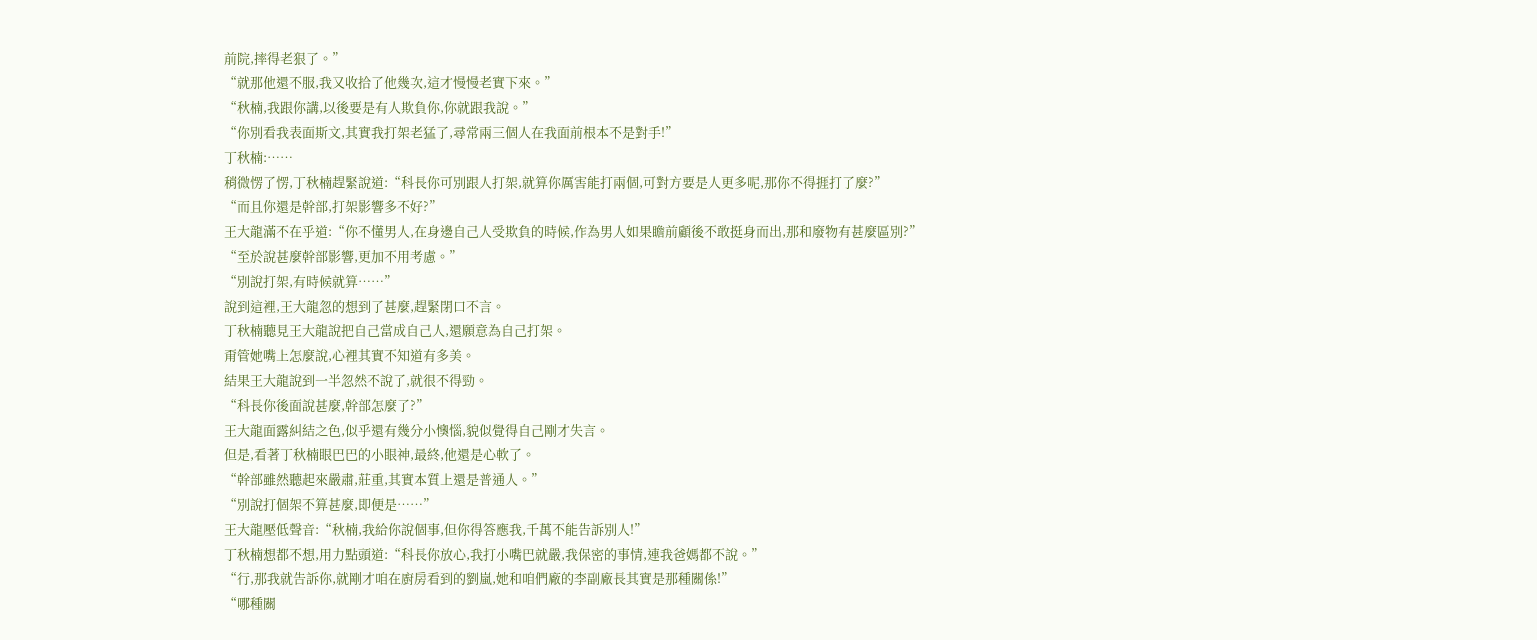前院,摔得老狠了。”
“就那他還不服,我又收拾了他幾次,這才慢慢老實下來。”
“秋楠,我跟你講,以後要是有人欺負你,你就跟我說。”
“你別看我表面斯文,其實我打架老猛了,尋常兩三個人在我面前根本不是對手!”
丁秋楠:……
稍微愣了愣,丁秋楠趕緊說道:“科長你可別跟人打架,就算你厲害能打兩個,可對方要是人更多呢,那你不得捱打了麼?”
“而且你還是幹部,打架影響多不好?”
王大龍滿不在乎道:“你不懂男人,在身邊自己人受欺負的時候,作為男人如果瞻前顧後不敢挺身而出,那和廢物有甚麼區別?”
“至於說甚麼幹部影響,更加不用考慮。”
“別說打架,有時候就算……”
說到這裡,王大龍忽的想到了甚麼,趕緊閉口不言。
丁秋楠聽見王大龍說把自己當成自己人,還願意為自己打架。
甭管她嘴上怎麼說,心裡其實不知道有多美。
結果王大龍說到一半忽然不說了,就很不得勁。
“科長你後面說甚麼,幹部怎麼了?”
王大龍面露糾結之色,似乎還有幾分小懊惱,貌似覺得自己剛才失言。
但是,看著丁秋楠眼巴巴的小眼神,最終,他還是心軟了。
“幹部雖然聽起來嚴肅,莊重,其實本質上還是普通人。”
“別說打個架不算甚麼,即便是……”
王大龍壓低聲音:“秋楠,我給你說個事,但你得答應我,千萬不能告訴別人!”
丁秋楠想都不想,用力點頭道:“科長你放心,我打小嘴巴就嚴,我保密的事情,連我爸媽都不說。”
“行,那我就告訴你,就剛才咱在廚房看到的劉嵐,她和咱們廠的李副廠長其實是那種關係!”
“哪種關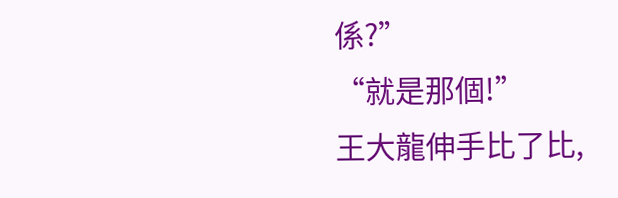係?”
“就是那個!”
王大龍伸手比了比,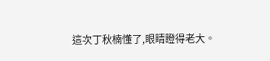這次丁秋楠懂了,眼睛瞪得老大。